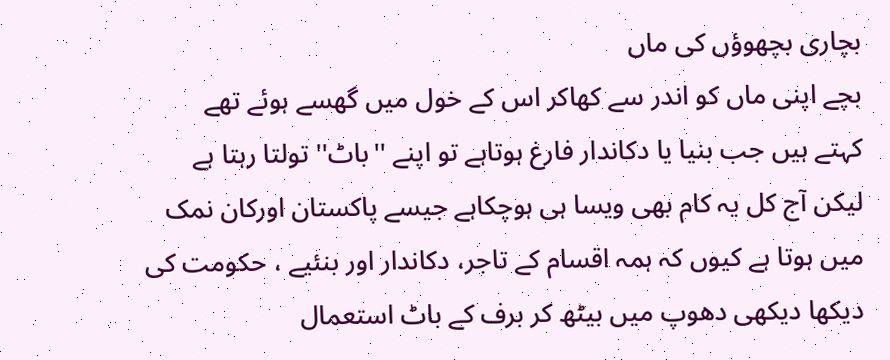بچاری بچھوؤں کی ماں
بچے اپنی ماں کو اندر سے کھاکر اس کے خول میں گھسے ہوئے تھے
کہتے ہیں جب بنیا یا دکاندار فارغ ہوتاہے تو اپنے ''باٹ'' تولتا رہتا ہے لیکن آج کل یہ کام بھی ویسا ہی ہوچکاہے جیسے پاکستان اورکان نمک میں ہوتا ہے کیوں کہ ہمہ اقسام کے تاجر، دکاندار اور بنئیے ، حکومت کی دیکھا دیکھی دھوپ میں بیٹھ کر برف کے باٹ استعمال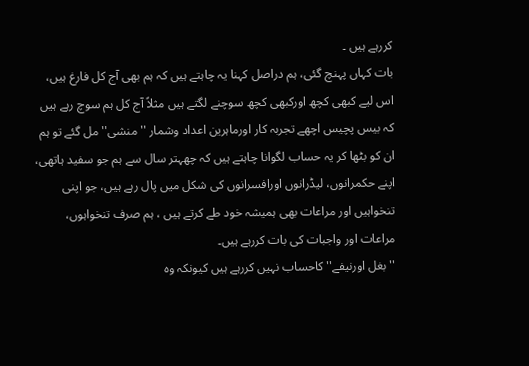کررہے ہیں ۔
بات کہاں پہنچ گئی، ہم دراصل کہنا یہ چاہتے ہیں کہ ہم بھی آج کل فارغ ہیں، اس لیے کبھی کچھ اورکبھی کچھ سوچنے لگتے ہیں مثلاً آج کل ہم سوچ رہے ہیں کہ بیس پچیس اچھے تجربہ کار اورماہرین اعداد وشمار ''منشی'' مل گئے تو ہم ان کو بٹھا کر یہ حساب لگوانا چاہتے ہیں کہ چھہتر سال سے ہم جو سفید ہاتھی، اپنے حکمرانوں، لیڈرانوں اورافسرانوں کی شکل میں پال رہے ہیں، جو اپنی تنخواہیں اور مراعات بھی ہمیشہ خود طے کرتے ہیں ، ہم صرف تنخواہوں، مراعات اور واجبات کی بات کررہے ہیں۔
''بغل اورنیفے'' کاحساب نہیں کررہے ہیں کیونکہ وہ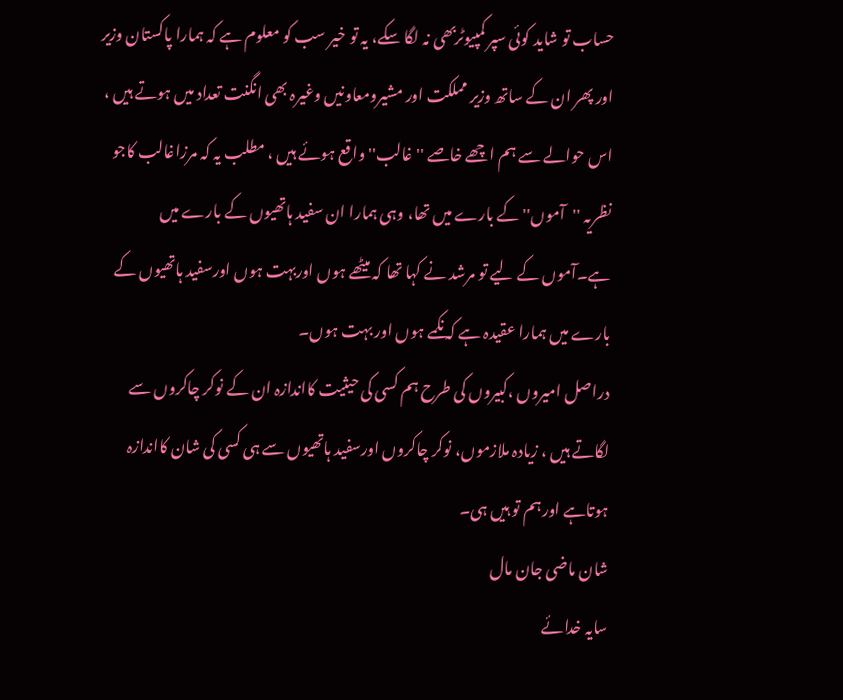حساب تو شاید کوئی سپر کمپیوٹربھی نہ لگا سکے، یہ تو خیر سب کو معلوم ہے کہ ہمارا پاکستان وزیر اور پھر ان کے ساتھ وزیر مملکت اور مشیرومعاونیں وغیرہ بھی انگنت تعداد میں ہوتے ہیں ، اس حوالے سے ہم اچھے خاصے ''غالب'' واقع ہوئے ہیں ، مطلب یہ کہ مرزاغالب کاجو نظریہ ''آموں'' کے بارے میں تھا، وہی ہمارا ان سفید ہاتھیوں کے بارے میں ہے۔آموں کے لیے تو مرشد نے کہا تھا کہ میٹھے ہوں اوربہت ہوں اورسفید ہاتھیوں کے بارے میں ہمارا عقیدہ ہے کہ نکمے ہوں اور بہت ہوں۔
دراصل امیروں ،کبیروں کی طرح ہم کسی کی حیثیت کااندازہ ان کے نوکر چاکروں سے لگاتے ہیں ، زیادہ ملازموں، نوکر چاکروں اورسفید ہاتھیوں سے ہی کسی کی شان کااندازہ ہوتاہے اورہم تو ہیں ہی۔
شان ماضی جان مال
سایہ خدائے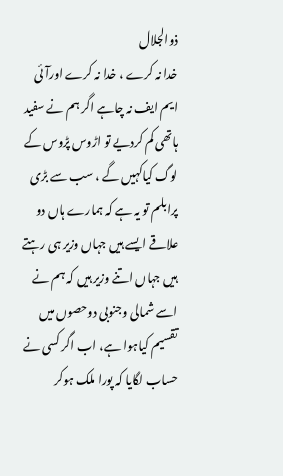ذوالجلال
خدا نہ کرے ، خدا نہ کرے اورآئی ایم ایف نہ چاہے اگر ہم نے سفید ہاتھی کم کردیے تو اڑوس پڑوس کے لوگ کیاکہیں گے ، سب سے بڑی پرابلم تو یہ ہے کہ ہمارے ہاں دو علاقے ایسے ہیں جہاں وزیر ہی رہتے ہیں جہاں اتنے وزیر ہیں کہ ہم نے اسے شمالی وجنوبی دوحصوں میں تقسیم کیاہوا ہے، اب اگر کسی نے حساب لگایا کہ پورا ملک ہوکر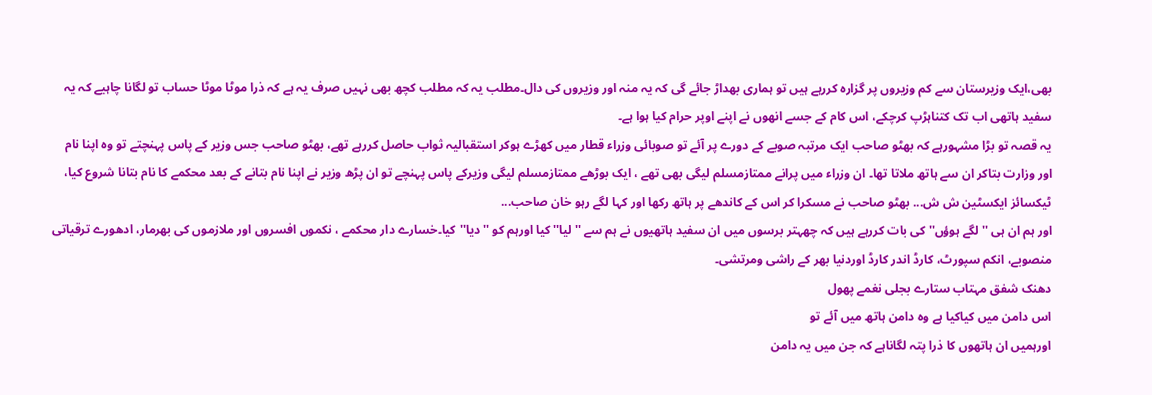بھی،ایک وزیرستان سے کم وزیروں پر گزارہ کررہے ہیں تو ہماری بھداڑ جائے گی کہ یہ منہ اور وزیروں کی دال۔مطلب یہ کہ مطلب کچھ بھی نہیں صرف یہ ہے کہ ذرا موٹا موٹا حساب تو لگانا چاہیے کہ یہ سفید ہاتھی اب تک کتناہڑپ کرچکے، اس کام کے جسے انھوں نے اپنے اوپر حرام کیا ہوا ہے۔
یہ قصہ تو بڑا مشہورہے کہ بھٹو صاحب ایک مرتبہ صوبے کے دورے پر آئے تو صوبائی وزراء قطار میں کھڑے ہوکر استقبالیہ ثواب حاصل کررہے تھے، بھٹو صاحب جس وزیر کے پاس پہنچتے تو وہ اپنا نام اور وزارت بتاکر ان سے ہاتھ ملاتا تھا۔ ان وزراء میں پرانے ممتازمسلم لیگی بھی تھے ، ایک بوڑھے ممتازمسلم لیگی وزیرکے پاس پہنچے تو ان پڑھ وزیر نے اپنا نام بتانے کے بعد محکمے کا نام بتانا شروع کیا، ٹیکسائز ایکسٹین ش ش... بھٹو صاحب نے مسکرا کر اس کے کاندھے پر ہاتھ رکھا اور کہا لگے رہو خان صاحب...
اور ہم ان ہی ''لگے ہوؤں'' کی بات کررہے ہیں کہ چھہتر برسوں میں ان سفید ہاتھیوں نے ہم سے ''لیا'' کیا اورہم کو ''دیا''کیا۔خسارے دار محکمے ، نکموں افسروں اور ملازموں کی بھرمار، ادھورے ترقیاتی منصوبے، انکم سپورٹ، کارڈ اندر کارڈ اوردنیا بھر کے راشی ومرتشی۔
دھنک شفق مہتاب ستارے بجلی نغمے پھول
اس دامن میں کیاکیا ہے وہ دامن ہاتھ میں آئے تو
اورہمیں ان ہاتھوں کا ذرا پتہ لگاناہے کہ جن میں یہ دامن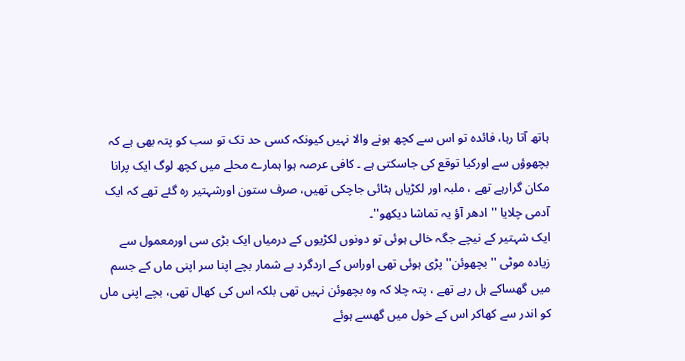ہاتھ آتا رہا، فائدہ تو اس سے کچھ ہونے والا نہیں کیونکہ کسی حد تک تو سب کو پتہ بھی ہے کہ بچھوؤں سے اورکیا توقع کی جاسکتی ہے ۔ کافی عرصہ ہوا ہمارے محلے میں کچھ لوگ ایک پرانا مکان گرارہے تھے ، ملبہ اور لکڑیاں ہٹائی جاچکی تھیں، صرف ستون اورشہتیر رہ گئے تھے کہ ایک آدمی چلایا ''ادھر آؤ یہ تماشا دیکھو''۔
ایک شہتیر کے نیچے جگہ خالی ہوئی تو دونوں لکڑیوں کے درمیاں ایک بڑی سی اورمعمول سے زیادہ موٹی ''بچھوئن'' پڑی ہوئی تھی اوراس کے اردگرد بے شمار بچے اپنا سر اپنی ماں کے جسم میں گھساکے ہل رہے تھے ، پتہ چلا کہ وہ بچھوئن نہیں تھی بلکہ اس کی کھال تھی، بچے اپنی ماں کو اندر سے کھاکر اس کے خول میں گھسے ہوئے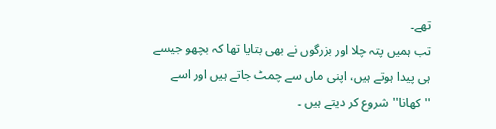تھے۔
تب ہمیں پتہ چلا اور بزرگوں نے بھی بتایا تھا کہ بچھو جیسے ہی پیدا ہوتے ہیں، اپنی ماں سے چمٹ جاتے ہیں اور اسے ''کھانا''شروع کر دیتے ہیں ۔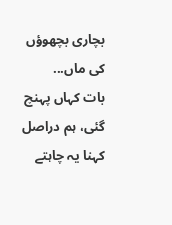بچاری بچھوؤں کی ماں...
بات کہاں پہنچ گئی، ہم دراصل کہنا یہ چاہتے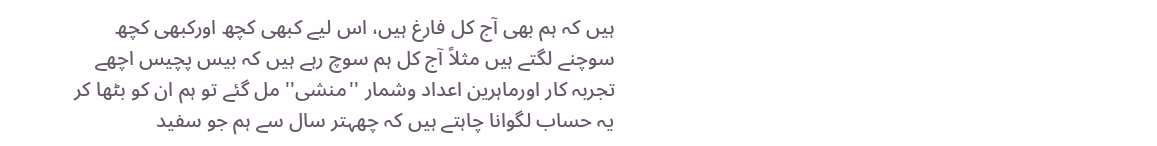ہیں کہ ہم بھی آج کل فارغ ہیں، اس لیے کبھی کچھ اورکبھی کچھ سوچنے لگتے ہیں مثلاً آج کل ہم سوچ رہے ہیں کہ بیس پچیس اچھے تجربہ کار اورماہرین اعداد وشمار ''منشی'' مل گئے تو ہم ان کو بٹھا کر یہ حساب لگوانا چاہتے ہیں کہ چھہتر سال سے ہم جو سفید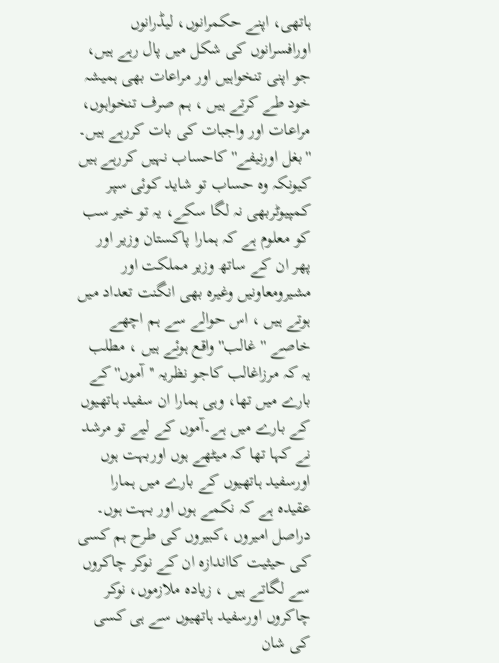ہاتھی، اپنے حکمرانوں، لیڈرانوں اورافسرانوں کی شکل میں پال رہے ہیں، جو اپنی تنخواہیں اور مراعات بھی ہمیشہ خود طے کرتے ہیں ، ہم صرف تنخواہوں، مراعات اور واجبات کی بات کررہے ہیں۔
''بغل اورنیفے'' کاحساب نہیں کررہے ہیں کیونکہ وہ حساب تو شاید کوئی سپر کمپیوٹربھی نہ لگا سکے، یہ تو خیر سب کو معلوم ہے کہ ہمارا پاکستان وزیر اور پھر ان کے ساتھ وزیر مملکت اور مشیرومعاونیں وغیرہ بھی انگنت تعداد میں ہوتے ہیں ، اس حوالے سے ہم اچھے خاصے ''غالب'' واقع ہوئے ہیں ، مطلب یہ کہ مرزاغالب کاجو نظریہ ''آموں'' کے بارے میں تھا، وہی ہمارا ان سفید ہاتھیوں کے بارے میں ہے۔آموں کے لیے تو مرشد نے کہا تھا کہ میٹھے ہوں اوربہت ہوں اورسفید ہاتھیوں کے بارے میں ہمارا عقیدہ ہے کہ نکمے ہوں اور بہت ہوں۔
دراصل امیروں ،کبیروں کی طرح ہم کسی کی حیثیت کااندازہ ان کے نوکر چاکروں سے لگاتے ہیں ، زیادہ ملازموں، نوکر چاکروں اورسفید ہاتھیوں سے ہی کسی کی شان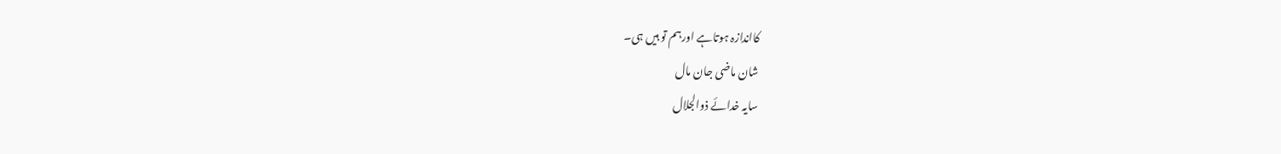کااندازہ ہوتاہے اورہم تو ہیں ہی۔
شان ماضی جان مال
سایہ خدائے ذوالجلال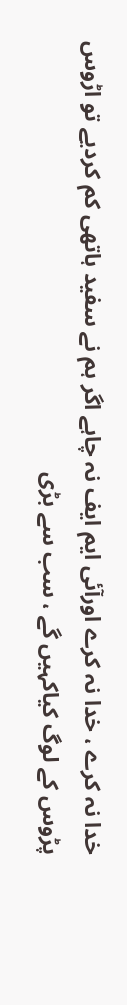خدا نہ کرے ، خدا نہ کرے اورآئی ایم ایف نہ چاہے اگر ہم نے سفید ہاتھی کم کردیے تو اڑوس پڑوس کے لوگ کیاکہیں گے ، سب سے بڑی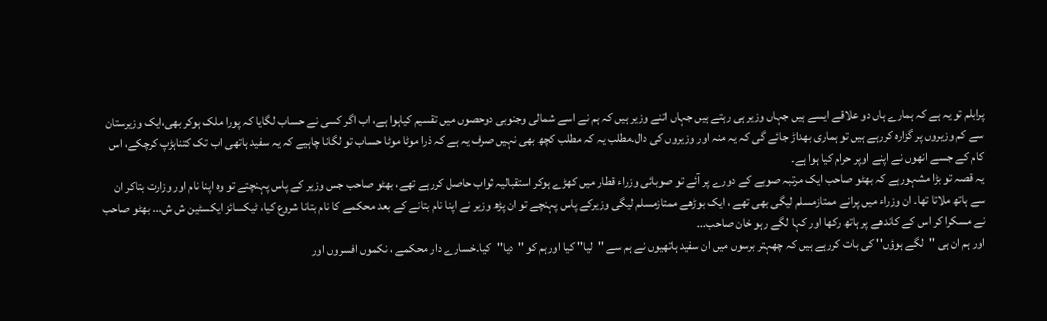پرابلم تو یہ ہے کہ ہمارے ہاں دو علاقے ایسے ہیں جہاں وزیر ہی رہتے ہیں جہاں اتنے وزیر ہیں کہ ہم نے اسے شمالی وجنوبی دوحصوں میں تقسیم کیاہوا ہے، اب اگر کسی نے حساب لگایا کہ پورا ملک ہوکر بھی،ایک وزیرستان سے کم وزیروں پر گزارہ کررہے ہیں تو ہماری بھداڑ جائے گی کہ یہ منہ اور وزیروں کی دال۔مطلب یہ کہ مطلب کچھ بھی نہیں صرف یہ ہے کہ ذرا موٹا موٹا حساب تو لگانا چاہیے کہ یہ سفید ہاتھی اب تک کتناہڑپ کرچکے، اس کام کے جسے انھوں نے اپنے اوپر حرام کیا ہوا ہے۔
یہ قصہ تو بڑا مشہورہے کہ بھٹو صاحب ایک مرتبہ صوبے کے دورے پر آئے تو صوبائی وزراء قطار میں کھڑے ہوکر استقبالیہ ثواب حاصل کررہے تھے، بھٹو صاحب جس وزیر کے پاس پہنچتے تو وہ اپنا نام اور وزارت بتاکر ان سے ہاتھ ملاتا تھا۔ ان وزراء میں پرانے ممتازمسلم لیگی بھی تھے ، ایک بوڑھے ممتازمسلم لیگی وزیرکے پاس پہنچے تو ان پڑھ وزیر نے اپنا نام بتانے کے بعد محکمے کا نام بتانا شروع کیا، ٹیکسائز ایکسٹین ش ش... بھٹو صاحب نے مسکرا کر اس کے کاندھے پر ہاتھ رکھا اور کہا لگے رہو خان صاحب...
اور ہم ان ہی ''لگے ہوؤں'' کی بات کررہے ہیں کہ چھہتر برسوں میں ان سفید ہاتھیوں نے ہم سے ''لیا'' کیا اورہم کو ''دیا''کیا۔خسارے دار محکمے ، نکموں افسروں اور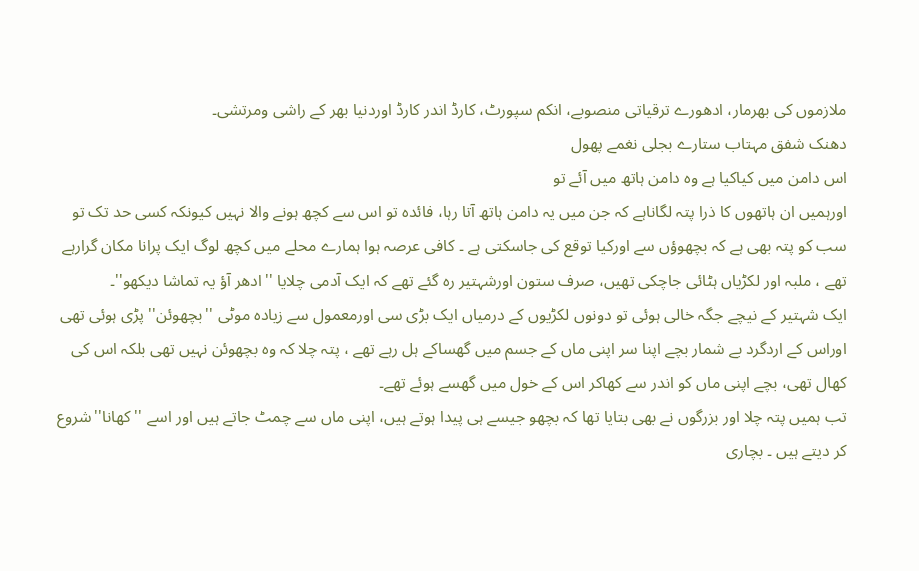ملازموں کی بھرمار، ادھورے ترقیاتی منصوبے، انکم سپورٹ، کارڈ اندر کارڈ اوردنیا بھر کے راشی ومرتشی۔
دھنک شفق مہتاب ستارے بجلی نغمے پھول
اس دامن میں کیاکیا ہے وہ دامن ہاتھ میں آئے تو
اورہمیں ان ہاتھوں کا ذرا پتہ لگاناہے کہ جن میں یہ دامن ہاتھ آتا رہا، فائدہ تو اس سے کچھ ہونے والا نہیں کیونکہ کسی حد تک تو سب کو پتہ بھی ہے کہ بچھوؤں سے اورکیا توقع کی جاسکتی ہے ۔ کافی عرصہ ہوا ہمارے محلے میں کچھ لوگ ایک پرانا مکان گرارہے تھے ، ملبہ اور لکڑیاں ہٹائی جاچکی تھیں، صرف ستون اورشہتیر رہ گئے تھے کہ ایک آدمی چلایا ''ادھر آؤ یہ تماشا دیکھو''۔
ایک شہتیر کے نیچے جگہ خالی ہوئی تو دونوں لکڑیوں کے درمیاں ایک بڑی سی اورمعمول سے زیادہ موٹی ''بچھوئن'' پڑی ہوئی تھی اوراس کے اردگرد بے شمار بچے اپنا سر اپنی ماں کے جسم میں گھساکے ہل رہے تھے ، پتہ چلا کہ وہ بچھوئن نہیں تھی بلکہ اس کی کھال تھی، بچے اپنی ماں کو اندر سے کھاکر اس کے خول میں گھسے ہوئے تھے۔
تب ہمیں پتہ چلا اور بزرگوں نے بھی بتایا تھا کہ بچھو جیسے ہی پیدا ہوتے ہیں، اپنی ماں سے چمٹ جاتے ہیں اور اسے ''کھانا''شروع کر دیتے ہیں ۔ بچاری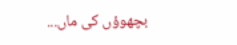بچھوؤں کی ماں...